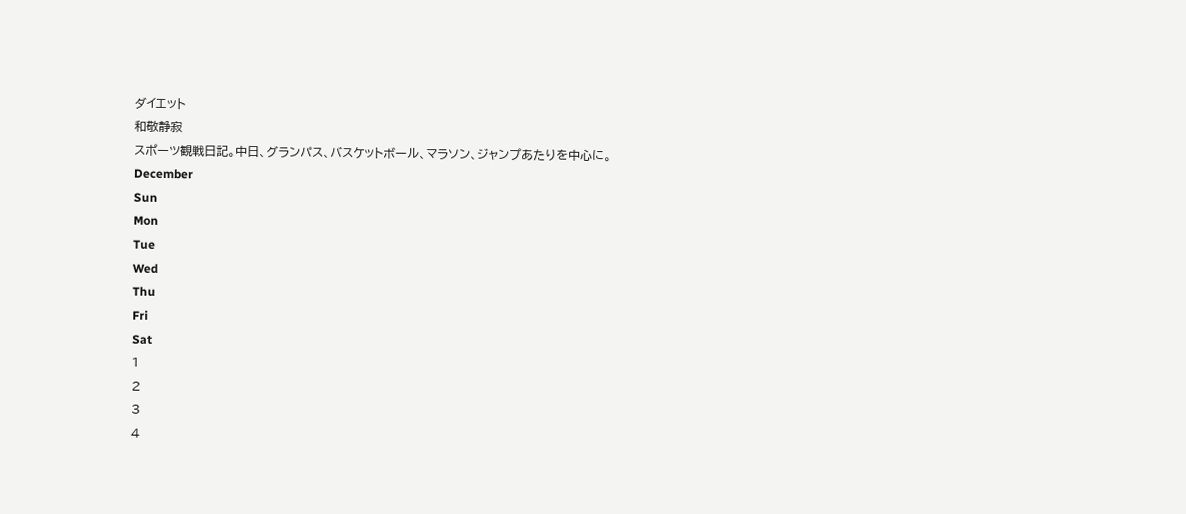ダイエット
和敬静寂
スポーツ観戦日記。中日、グランパス、バスケットボール、マラソン、ジャンプあたりを中心に。
December
Sun
Mon
Tue
Wed
Thu
Fri
Sat
1
2
3
4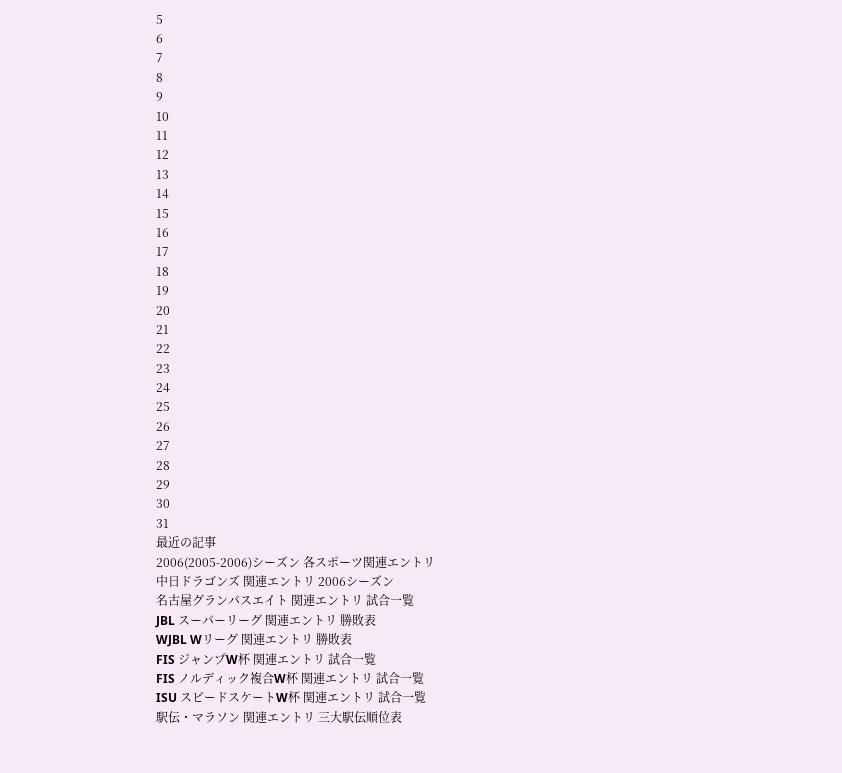5
6
7
8
9
10
11
12
13
14
15
16
17
18
19
20
21
22
23
24
25
26
27
28
29
30
31
最近の記事
2006(2005-2006)シーズン 各スポーツ関連エントリ
中日ドラゴンズ 関連エントリ 2006シーズン
名古屋グランパスエイト 関連エントリ 試合一覧
JBL スーパーリーグ 関連エントリ 勝敗表
WJBL Wリーグ 関連エントリ 勝敗表
FIS ジャンプW杯 関連エントリ 試合一覧
FIS ノルディック複合W杯 関連エントリ 試合一覧
ISU スピードスケートW杯 関連エントリ 試合一覧
駅伝・マラソン 関連エントリ 三大駅伝順位表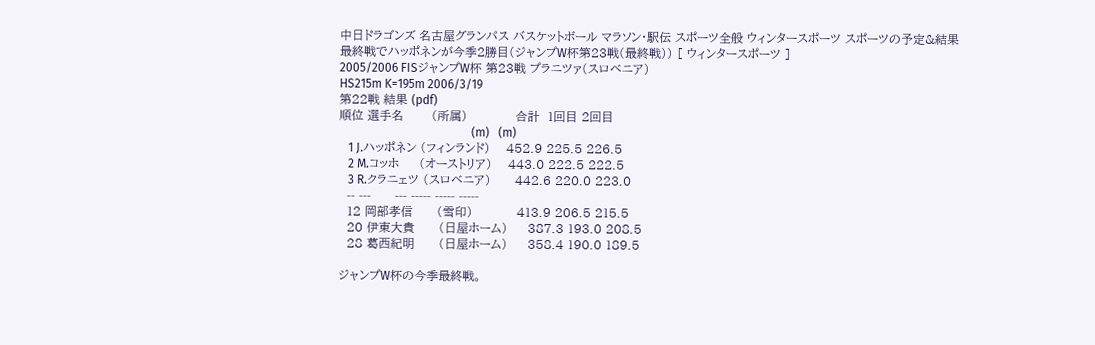中日ドラゴンズ 名古屋グランパス バスケットボール マラソン・駅伝 スポーツ全般 ウィンタースポーツ スポーツの予定&結果
最終戦でハッポネンが今季2勝目(ジャンプW杯第23戦(最終戦)) [ ウィンタースポーツ ]
2005/2006 FISジャンプW杯 第23戦 プラニツァ(スロベニア)
HS215m K=195m 2006/3/19
第22戦 結果 (pdf)
順位 選手名       (所属)            合計  1回目 2回目
                                            (m)   (m)
   1 J.ハッポネン (フィンランド)    452.9 225.5 226.5
   2 M.コッホ     (オーストリア)    443.0 222.5 222.5
   3 R.クラニェツ (スロベニア)      442.6 220.0 223.0
  -- ---      --- ----- ----- -----
  12 岡部孝信      (雪印)           413.9 206.5 215.5
  20 伊東大貴      (日屋ホーム)     387.3 193.0 208.5
  28 葛西紀明      (日屋ホーム)     358.4 190.0 189.5

ジャンプW杯の今季最終戦。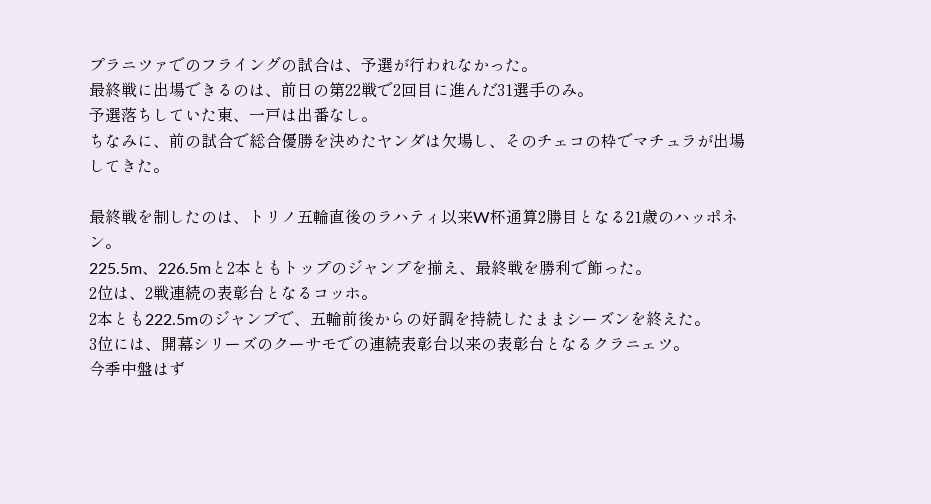プラニツァでのフライングの試合は、予選が行われなかった。
最終戦に出場できるのは、前日の第22戦で2回目に進んだ31選手のみ。
予選落ちしていた東、一戸は出番なし。
ちなみに、前の試合で総合優勝を決めたヤンダは欠場し、そのチェコの枠でマチュラが出場してきた。

最終戦を制したのは、トリノ五輪直後のラハティ以来W杯通算2勝目となる21歳のハッポネン。
225.5m、226.5mと2本ともトップのジャンプを揃え、最終戦を勝利で飾った。
2位は、2戦連続の表彰台となるコッホ。
2本とも222.5mのジャンプで、五輪前後からの好調を持続したままシーズンを終えた。
3位には、開幕シリーズのクーサモでの連続表彰台以来の表彰台となるクラニェツ。
今季中盤はず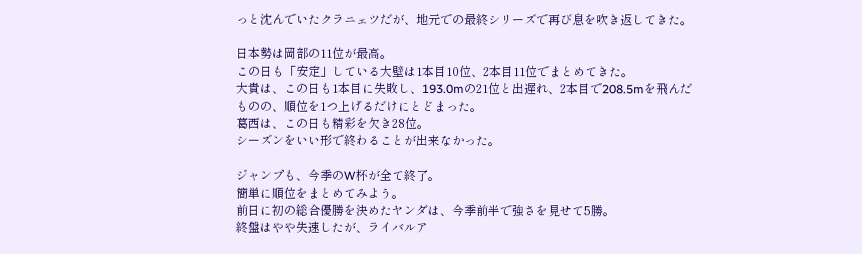っと沈んでいたクラニェツだが、地元での最終シリーズで再び息を吹き返してきた。

日本勢は岡部の11位が最高。
この日も「安定」している大壁は1本目10位、2本目11位でまとめてきた。
大貴は、この日も1本目に失敗し、193.0mの21位と出遅れ、2本目で208.5mを飛んだものの、順位を1つ上げるだけにとどまった。
葛西は、この日も精彩を欠き28位。
シーズンをいい形で終わることが出来なかった。

ジャンプも、今季のW杯が全て終了。
簡単に順位をまとめてみよう。
前日に初の総合優勝を決めたヤンダは、今季前半で強さを見せて5勝。
終盤はやや失速したが、ライバルア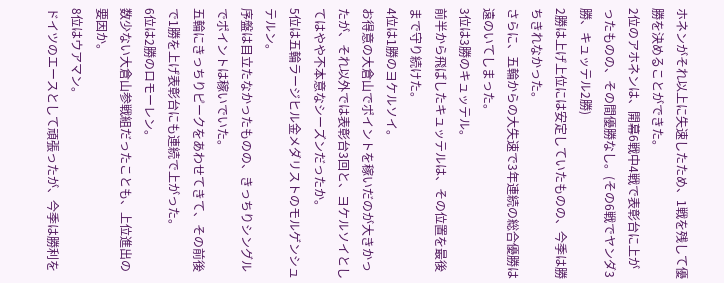ホネンがそれ以上に失速したため、1戦を残して優勝を決めることができた。
2位のアホネンは、開幕6戦中4戦で表彰台に上がったものの、その間優勝なし。(その6戦でヤンダ3勝、キュッテル2勝)
2勝は上げ上位には安定していたものの、今季は勝ちきれなかった。
さらに、五輪からの大失速で3年連続の総合優勝は遠のいてしまった。
3位は3勝のキュッテル。
前半から飛ばしたキュッテルは、その位置を最後まで守り続けた。
4位は1勝のヨケルソイ。
お得意の大倉山でポイントを稼いだのが大きかったが、それ以外では表彰台3回と、ヨケルソイとしてはやや不本意なシーズンだったか。
5位は五輪ラージヒル金メダリストのモルゲンシュテルン。
序盤は目立たなかったものの、きっちりシングルでポイントは稼いでいた。
五輪にきっちりピークをあわせてきて、その前後で1勝を上げ表彰台にも連続で上がった。
6位は2勝のロモーレン。
数少ない大倉山参戦組だったことも、上位進出の要因か。
8位はウアマン。
ドイツのエースとして頑張ったが、今季は勝利を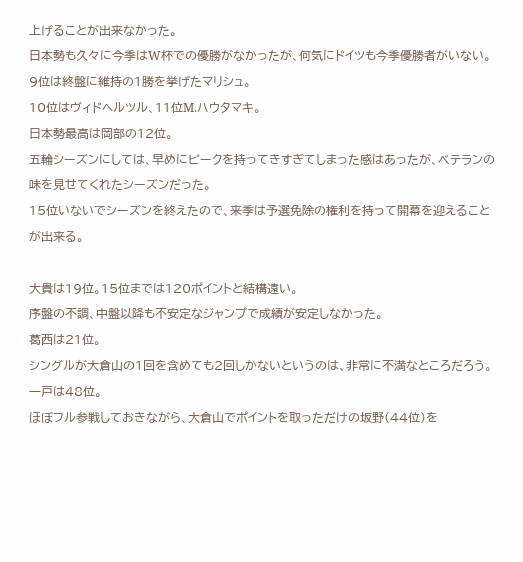上げることが出来なかった。
日本勢も久々に今季はW杯での優勝がなかったが、何気にドイツも今季優勝者がいない。
9位は終盤に維持の1勝を挙げたマリシュ。
10位はヴィドヘルツル、11位M.ハウタマキ。
日本勢最高は岡部の12位。
五輪シーズンにしては、早めにピークを持ってきすぎてしまった感はあったが、ベテランの味を見せてくれたシーズンだった。
15位いないでシーズンを終えたので、来季は予選免除の権利を持って開幕を迎えることが出来る。

大貴は19位。15位までは120ポイントと結構遠い。
序盤の不調、中盤以降も不安定なジャンプで成績が安定しなかった。
葛西は21位。
シングルが大倉山の1回を含めても2回しかないというのは、非常に不満なところだろう。
一戸は48位。
ほぼフル参戦しておきながら、大倉山でポイントを取っただけの坂野(44位)を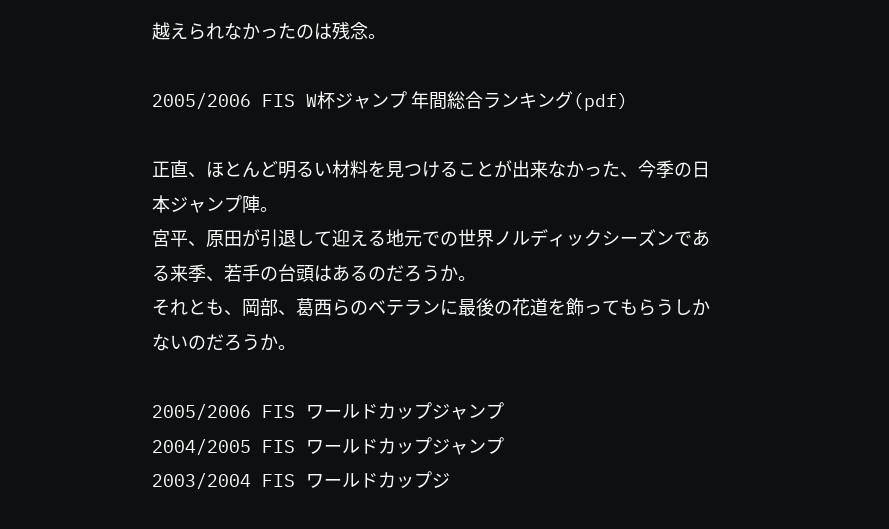越えられなかったのは残念。

2005/2006 FIS W杯ジャンプ 年間総合ランキング(pdf)

正直、ほとんど明るい材料を見つけることが出来なかった、今季の日本ジャンプ陣。
宮平、原田が引退して迎える地元での世界ノルディックシーズンである来季、若手の台頭はあるのだろうか。
それとも、岡部、葛西らのベテランに最後の花道を飾ってもらうしかないのだろうか。

2005/2006 FIS ワールドカップジャンプ
2004/2005 FIS ワールドカップジャンプ
2003/2004 FIS ワールドカップジ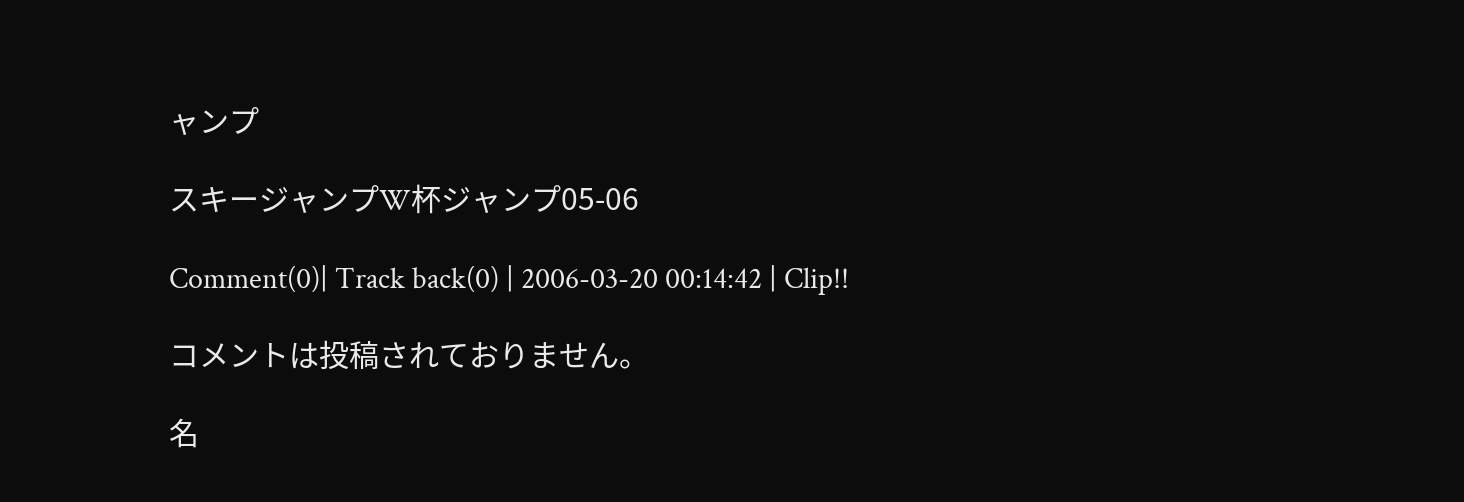ャンプ

スキージャンプW杯ジャンプ05-06

Comment(0)| Track back(0) | 2006-03-20 00:14:42 | Clip!!

コメントは投稿されておりません。

名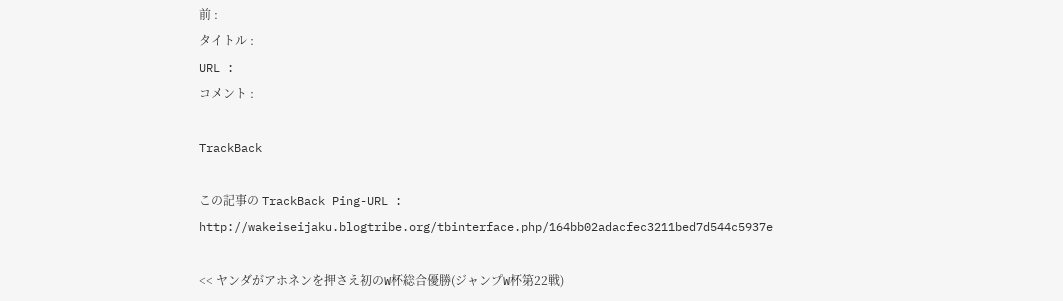前 :
タイトル :
URL :
コメント :

TrackBack

この記事の TrackBack Ping-URL :
http://wakeiseijaku.blogtribe.org/tbinterface.php/164bb02adacfec3211bed7d544c5937e

<< ヤンダがアホネンを押さえ初のW杯総合優勝(ジャンプW杯第22戦)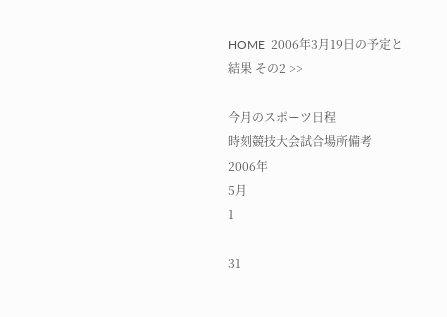HOME  2006年3月19日の予定と結果 その2 >>

今月のスポーツ日程
時刻競技大会試合場所備考
2006年
5月
1

31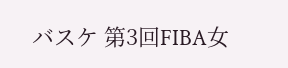バスケ 第3回FIBA女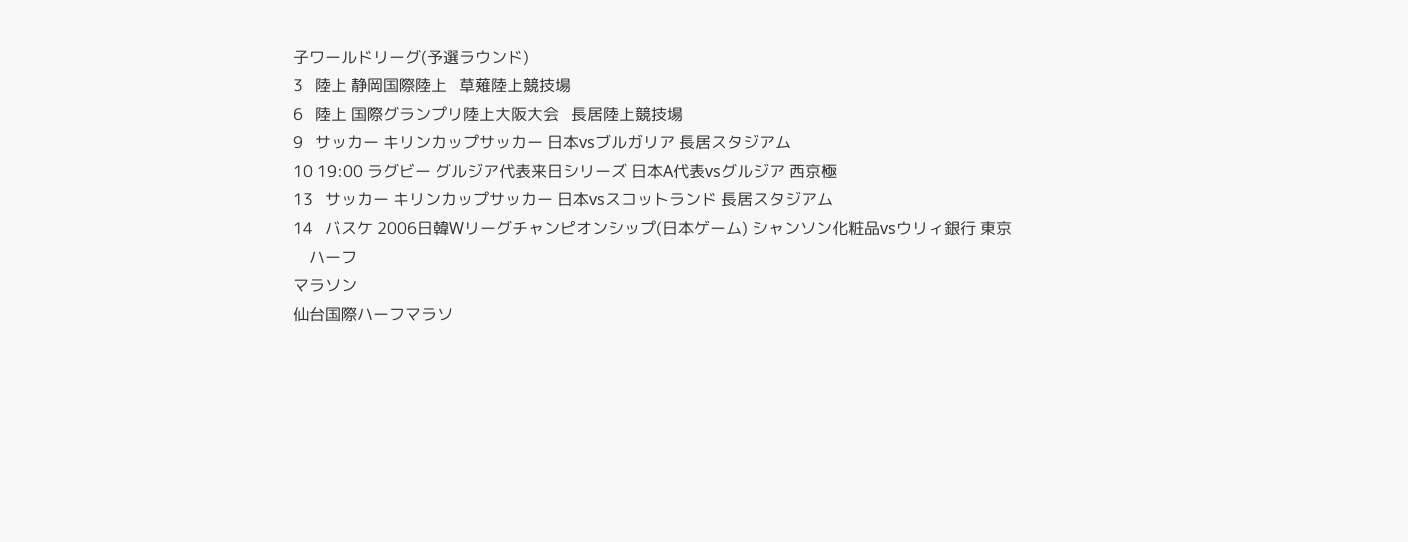子ワールドリーグ(予選ラウンド)
3   陸上 静岡国際陸上   草薙陸上競技場
6   陸上 国際グランプリ陸上大阪大会   長居陸上競技場
9   サッカー キリンカップサッカー 日本vsブルガリア 長居スタジアム
10 19:00 ラグビー グルジア代表来日シリーズ 日本A代表vsグルジア 西京極
13   サッカー キリンカップサッカー 日本vsスコットランド 長居スタジアム
14   バスケ 2006日韓Wリーグチャンピオンシップ(日本ゲーム) シャンソン化粧品vsウリィ銀行 東京
    ハーフ
マラソン
仙台国際ハーフマラソ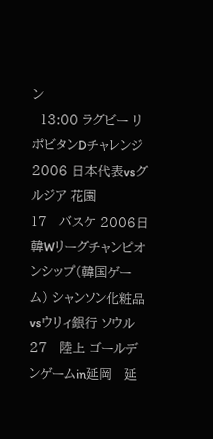ン
  13:00 ラグビー リポビタンDチャレンジ2006 日本代表vsグルジア 花園
17   バスケ 2006日韓Wリーグチャンピオンシップ(韓国ゲーム) シャンソン化粧品vsウリィ銀行 ソウル
27   陸上 ゴールデンゲームin延岡   延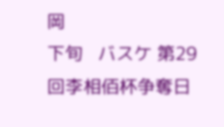岡
下旬   バスケ 第29回李相佰杯争奪日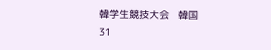韓学生競技大会   韓国
31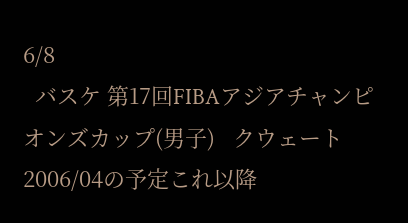6/8
  バスケ 第17回FIBAアジアチャンピオンズカップ(男子)   クウェート
2006/04の予定これ以降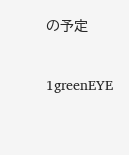の予定

1greenEYE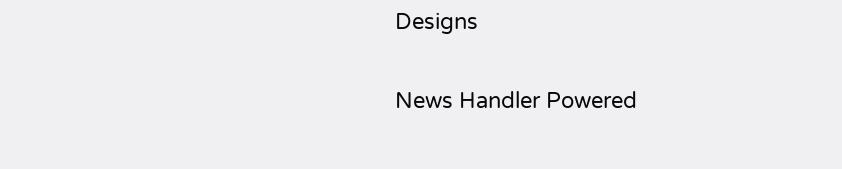Designs

News Handler Powered